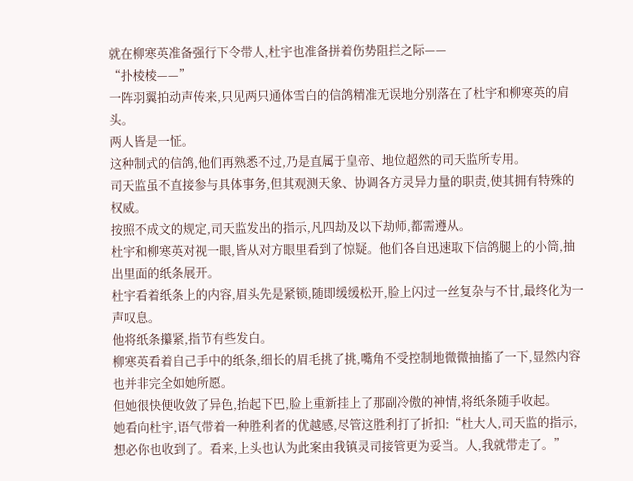就在柳寒英准备强行下令带人,杜宇也准备拼着伤势阻拦之际——
“扑棱棱——”
一阵羽翼拍动声传来,只见两只通体雪白的信鸽精准无误地分别落在了杜宇和柳寒英的肩头。
两人皆是一怔。
这种制式的信鸽,他们再熟悉不过,乃是直属于皇帝、地位超然的司天监所专用。
司天监虽不直接参与具体事务,但其观测天象、协调各方灵异力量的职责,使其拥有特殊的权威。
按照不成文的规定,司天监发出的指示,凡四劫及以下劫师,都需遵从。
杜宇和柳寒英对视一眼,皆从对方眼里看到了惊疑。他们各自迅速取下信鸽腿上的小筒,抽出里面的纸条展开。
杜宇看着纸条上的内容,眉头先是紧锁,随即缓缓松开,脸上闪过一丝复杂与不甘,最终化为一声叹息。
他将纸条攥紧,指节有些发白。
柳寒英看着自己手中的纸条,细长的眉毛挑了挑,嘴角不受控制地微微抽搐了一下,显然内容也并非完全如她所愿。
但她很快便收敛了异色,抬起下巴,脸上重新挂上了那副冷傲的神情,将纸条随手收起。
她看向杜宇,语气带着一种胜利者的优越感,尽管这胜利打了折扣:“杜大人,司天监的指示,想必你也收到了。看来,上头也认为此案由我镇灵司接管更为妥当。人,我就带走了。”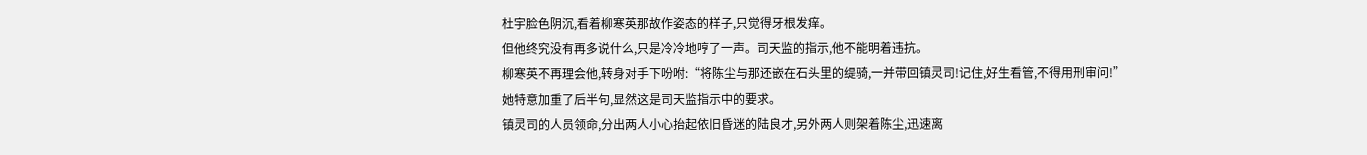杜宇脸色阴沉,看着柳寒英那故作姿态的样子,只觉得牙根发痒。
但他终究没有再多说什么,只是冷冷地哼了一声。司天监的指示,他不能明着违抗。
柳寒英不再理会他,转身对手下吩咐:“将陈尘与那还嵌在石头里的缇骑,一并带回镇灵司!记住,好生看管,不得用刑审问!”
她特意加重了后半句,显然这是司天监指示中的要求。
镇灵司的人员领命,分出两人小心抬起依旧昏迷的陆良才,另外两人则架着陈尘,迅速离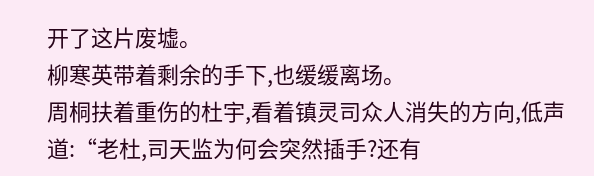开了这片废墟。
柳寒英带着剩余的手下,也缓缓离场。
周桐扶着重伤的杜宇,看着镇灵司众人消失的方向,低声道:“老杜,司天监为何会突然插手?还有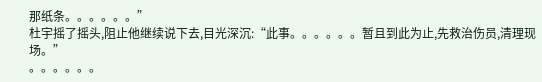那纸条。。。。。。”
杜宇摇了摇头,阻止他继续说下去,目光深沉:“此事。。。。。。暂且到此为止,先救治伤员,清理现场。”
。。。。。。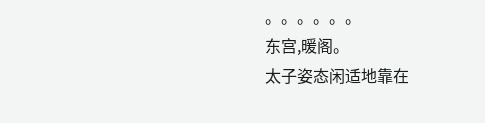。。。。。。
东宫,暖阁。
太子姿态闲适地靠在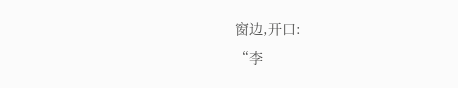窗边,开口:
“李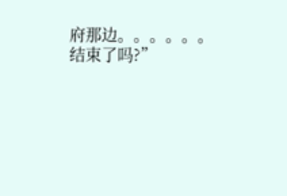府那边。。。。。。结束了吗?”